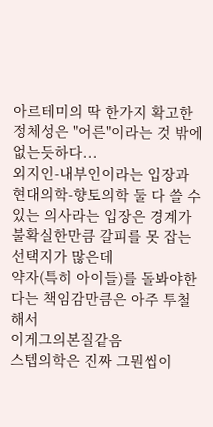아르테미의 딱 한가지 확고한 정체성은 "어른"이라는 것 밖에 없는듯하다...
외지인-내부인이라는 입장과 현대의학-향토의학 둘 다 쓸 수 있는 의사라는 입장은 경계가 불확실한만큼 갈피를 못 잡는 선택지가 많은데
약자(특히 아이들)를 돌봐야한다는 책임감만큼은 아주 투철해서
이게그의본질같음
스텝의학은 진짜 그뭔씹이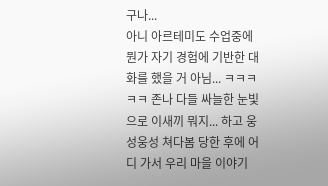구나...
아니 아르테미도 수업중에 뭔가 자기 경험에 기반한 대화를 했을 거 아님... ㅋㅋㅋㅋㅋ 존나 다들 싸늘한 눈빛으로 이새끼 뭐지... 하고 웅성웅성 쳐다봄 당한 후에 어디 가서 우리 마을 이야기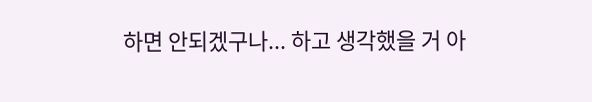하면 안되겠구나... 하고 생각했을 거 아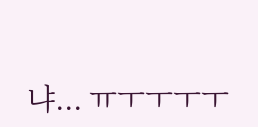냐... ㅠㅜㅜㅜㅜ